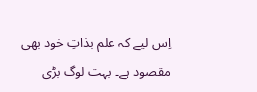اِس لیے کہ علم بذاتِ خود بھی مقصود ہے۔ بہت لوگ بڑی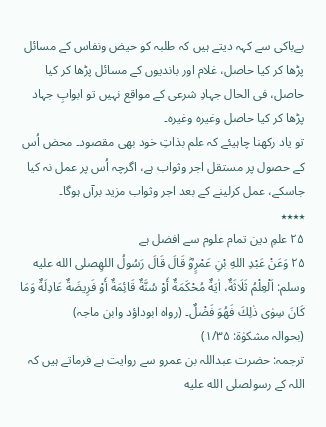بےباکی سے کہہ دیتے ہیں کہ طلبہ کو حیض ونفاس کے مسائل پڑھا کر کیا حاصل، غلام اور باندیوں کے مسائل پڑھا کر کیا حاصل، فی الحال جہادِ شرعی کے مواقع نہیں تو ابوابِ جہاد پڑھا کر کیا حاصل وغیرہ وغیرہ۔
تو یاد رکھنا چاہیئے کہ علم بذاتِ خود بھی مقصود۔ محض اُس کے حصول پر مستقل اجر وثواب ہے، اگرچہ اُس پر عمل نہ کیا جاسکے، عمل کرلینے کے بعد اجر وثواب مزید برآں ہوگا۔
٭٭٭٭
۲۵ علمِ دین تمام علوم سے افضل ہے
۲۵ وَعَنْ عَبْدِ اللهِ بْنِ عَمْرٍوؓ قَالَ قَالَ رَسُولُ اللهِصلى الله عليه وسلم: اَلْعِلْمُ ثَلَاثَةٌ، اٰيَةٌ مُحْكَمَةٌ أَوْ سُنَّةٌ قَائِمَةٌ أَوْ فَرِيضَةٌ عَادِلَةٌ وَمَا کَانَ سِوٰى ذٰلِكَ فَهُوَ فَضْلٌ۔ (رواہ ابوداؤد وابن ماجہ)
(بحوالہ مشکوٰۃ: ۱/۳۵)
ترجمہ: حضرت عبداللہ بن عمرو سے روایت ہے فرماتے ہیں کہ اللہ کے رسولصلى الله عليه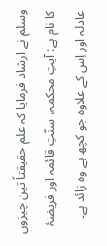وسلم نے ارشاد فرمایا کہ علم حقیقتاً تین چیزوں کا نام ہے: آیتِ محکمہ، سنّتِ قائمہ اور فریضۂ عادلہ اور اِس کے علاوہ جو کچھ ہے وہ زائد ہے۔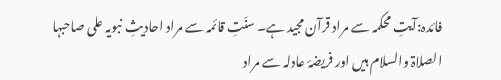فائدہ:آیتِ محکمہ سے مراد قرآن مجید ہے۔ سنّتِ قائمہ سے مراد احادیثِ نبویہ علی صاحبہا الصلاۃ والسلام ہیں اور فریضۂ عادلہ سے مراد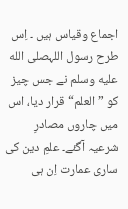اجماع وقیاس ہیں ۔ اِس طرح رسول اللہصلى الله عليه وسلم نے جس چیز کو ”العلم“ قرار دیا، اس میں چاروں مصادرِ شرعیہ آگئے۔ علمِ دین کی ساری عمارت اِن ہی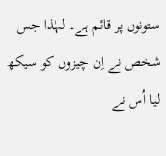ستونوں پر قائم ہے۔ لہٰذا جس شخص نے اِن چیزوں کو سیکھ لیا اُس نے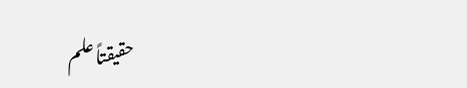حقیقتاً علم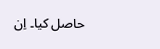حاصل کیا۔ اِن